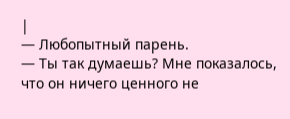|
— Любопытный парень.
— Ты так думаешь? Мне показалось, что он ничего ценного не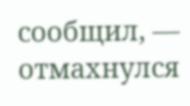сообщил, — отмахнулся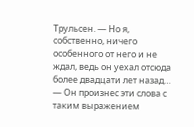Трульсен. — Но я, собственно, ничего особенного от него и не ждал, ведь он уехал отсюда более двадцати лет назад… — Он произнес эти слова с таким выражением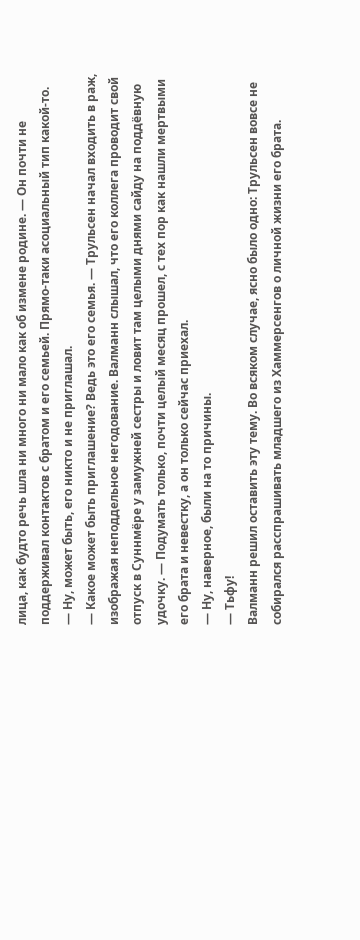лица, как будто речь шла ни много ни мало как об измене родине. — Он почти не поддерживал контактов с братом и его семьей. Прямо-таки асоциальный тип какой-то.
— Ну, может быть, его никто и не приглашал.
— Какое может быть приглашение? Ведь это его семья. — Трульсен начал входить в раж, изображая неподдельное негодование. Валманн слышал, что его коллега проводит свой отпуск в Суннмёре у замужней сестры и ловит там целыми днями сайду на поддёвную удочку. — Подумать только, почти целый месяц прошел, с тех пор как нашли мертвыми его брата и невестку, а он только сейчас приехал.
— Ну, наверное, были на то причины.
— Тьфу!
Валманн решил оставить эту тему. Во всяком случае, ясно было одно: Трульсен вовсе не собирался расспрашивать младшего из Хаммерсенгов о личной жизни его брата.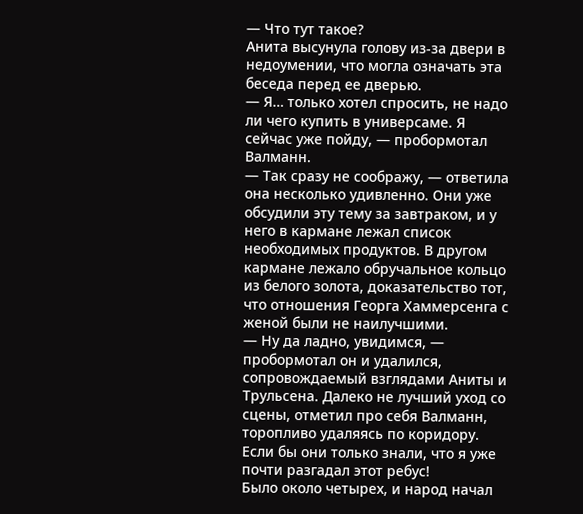— Что тут такое?
Анита высунула голову из-за двери в недоумении, что могла означать эта беседа перед ее дверью.
— Я… только хотел спросить, не надо ли чего купить в универсаме. Я сейчас уже пойду, — пробормотал Валманн.
— Так сразу не соображу, — ответила она несколько удивленно. Они уже обсудили эту тему за завтраком, и у него в кармане лежал список необходимых продуктов. В другом кармане лежало обручальное кольцо из белого золота, доказательство тот, что отношения Георга Хаммерсенга с женой были не наилучшими.
— Ну да ладно, увидимся, — пробормотал он и удалился, сопровождаемый взглядами Аниты и Трульсена. Далеко не лучший уход со сцены, отметил про себя Валманн, торопливо удаляясь по коридору. Если бы они только знали, что я уже почти разгадал этот ребус!
Было около четырех, и народ начал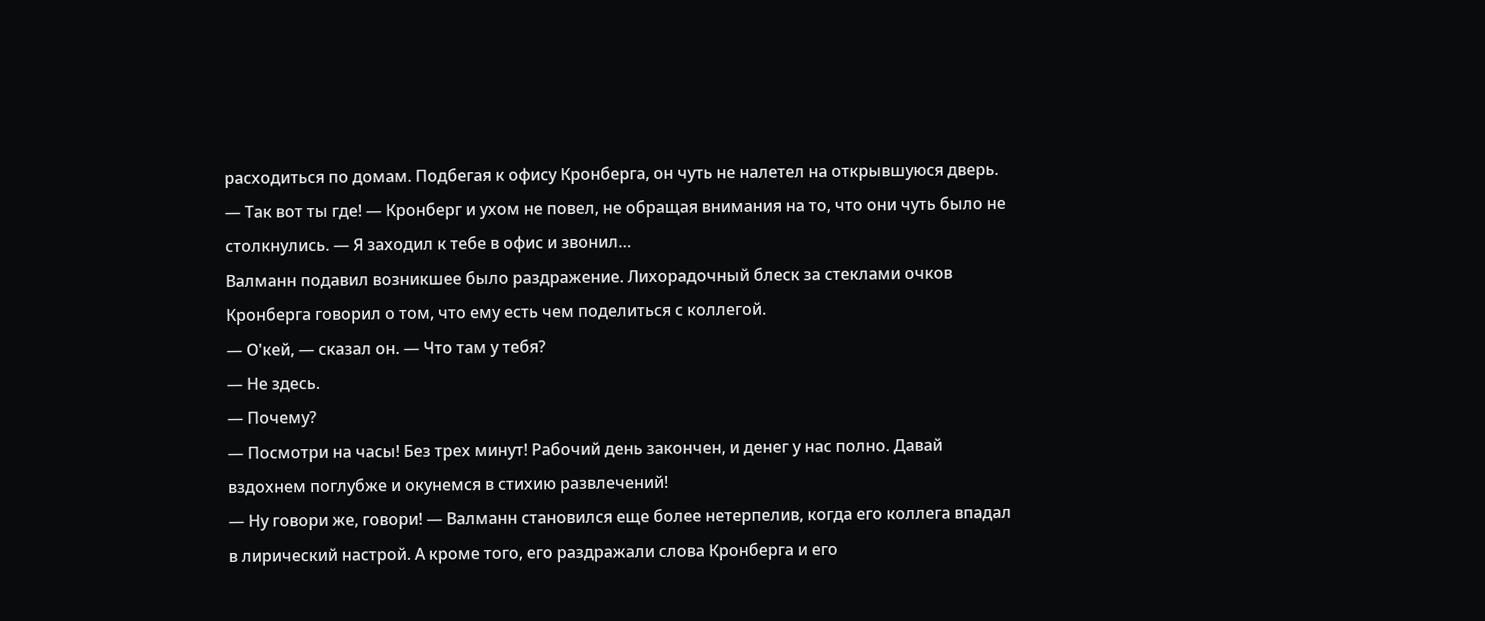расходиться по домам. Подбегая к офису Кронберга, он чуть не налетел на открывшуюся дверь.
— Так вот ты где! — Кронберг и ухом не повел, не обращая внимания на то, что они чуть было не столкнулись. — Я заходил к тебе в офис и звонил…
Валманн подавил возникшее было раздражение. Лихорадочный блеск за стеклами очков Кронберга говорил о том, что ему есть чем поделиться с коллегой.
— О'кей, — сказал он. — Что там у тебя?
— Не здесь.
— Почему?
— Посмотри на часы! Без трех минут! Рабочий день закончен, и денег у нас полно. Давай вздохнем поглубже и окунемся в стихию развлечений!
— Ну говори же, говори! — Валманн становился еще более нетерпелив, когда его коллега впадал в лирический настрой. А кроме того, его раздражали слова Кронберга и его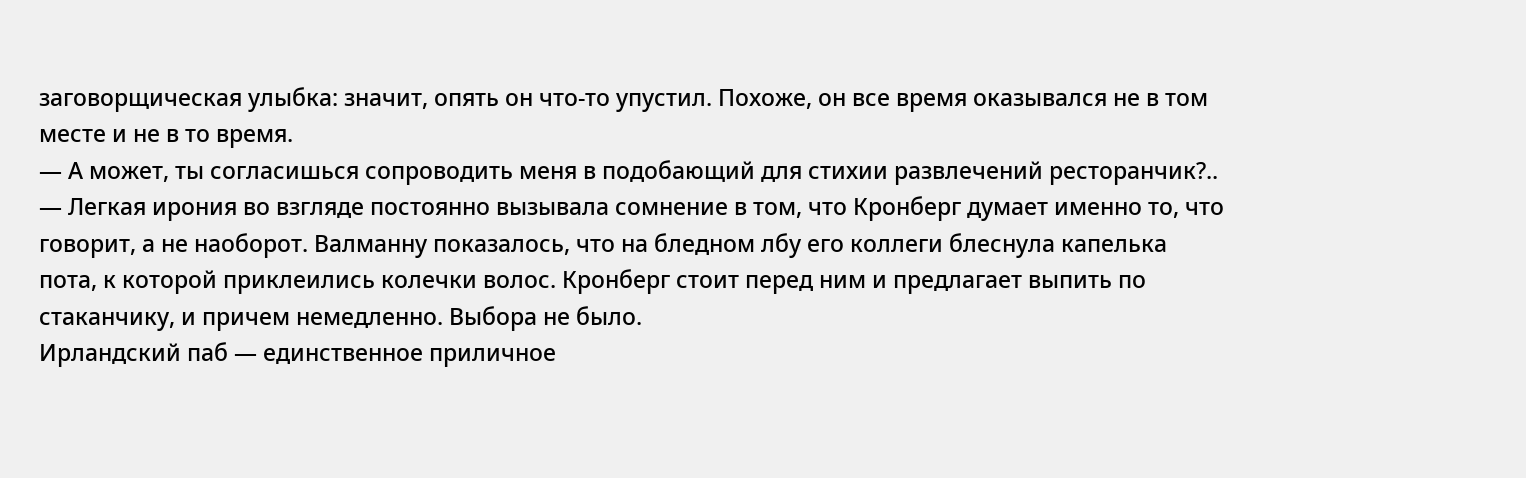заговорщическая улыбка: значит, опять он что-то упустил. Похоже, он все время оказывался не в том месте и не в то время.
— А может, ты согласишься сопроводить меня в подобающий для стихии развлечений ресторанчик?.. — Легкая ирония во взгляде постоянно вызывала сомнение в том, что Кронберг думает именно то, что говорит, а не наоборот. Валманну показалось, что на бледном лбу его коллеги блеснула капелька пота, к которой приклеились колечки волос. Кронберг стоит перед ним и предлагает выпить по стаканчику, и причем немедленно. Выбора не было.
Ирландский паб — единственное приличное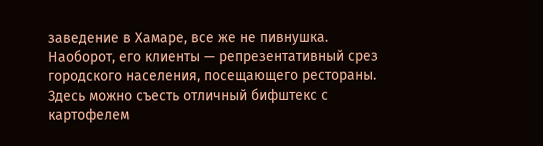заведение в Хамаре, все же не пивнушка. Наоборот, его клиенты — репрезентативный срез городского населения, посещающего рестораны. Здесь можно съесть отличный бифштекс с картофелем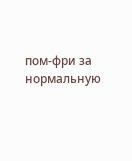пом-фри за нормальную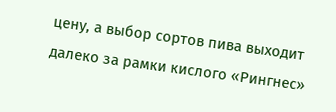цену, а выбор сортов пива выходит далеко за рамки кислого «Рингнес»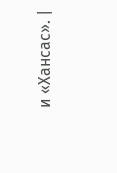и «Хансас». |